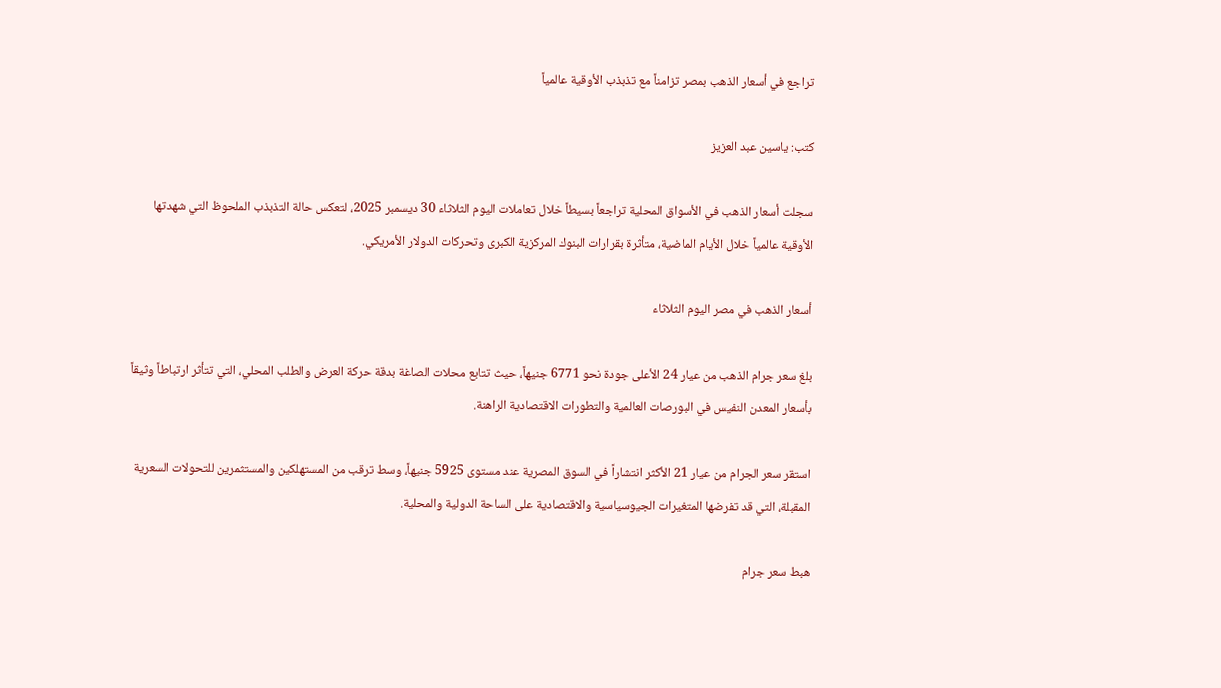تراجع في أسعار الذهب بمصر تزامناً مع تذبذب الأوقية عالمياً

كتب: ياسين عبد العزيز

سجلت أسعار الذهب في الأسواق المحلية تراجعاً بسيطاً خلال تعاملات اليوم الثلاثاء 30 ديسمبر 2025، لتعكس حالة التذبذب الملحوظ التي شهدتها الأوقية عالمياً خلال الأيام الماضية، متأثرة بقرارات البنوك المركزية الكبرى وتحركات الدولار الأمريكي.

أسعار الذهب في مصر اليوم الثلاثاء

بلغ سعر جرام الذهب من عيار 24 الأعلى جودة نحو 6771 جنيهاً، حيث تتابع محلات الصاغة بدقة حركة العرض والطلب المحلي، التي تتأثر ارتباطاً وثيقاً بأسعار المعدن النفيس في البورصات العالمية والتطورات الاقتصادية الراهنة.

استقر سعر الجرام من عيار 21 الأكثر انتشاراً في السوق المصرية عند مستوى 5925 جنيهاً، وسط ترقب من المستهلكين والمستثمرين للتحولات السعرية المقبلة، التي قد تفرضها المتغيرات الجيوسياسية والاقتصادية على الساحة الدولية والمحلية.

هبط سعر جرام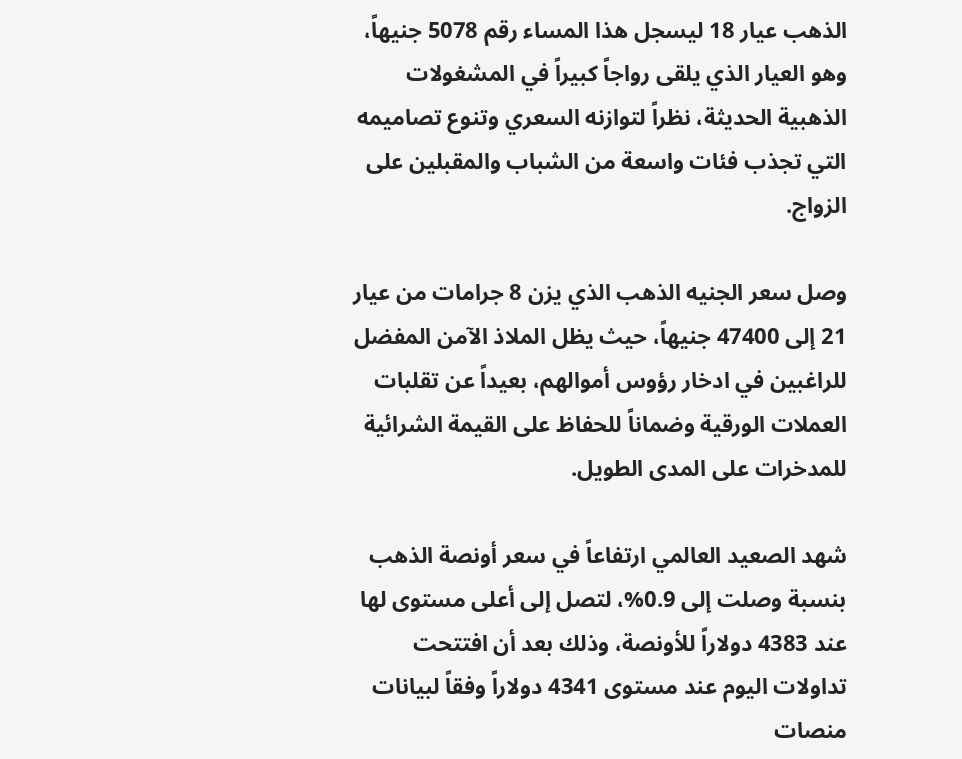الذهب عيار 18 ليسجل هذا المساء رقم 5078 جنيهاً، وهو العيار الذي يلقى رواجاً كبيراً في المشغولات الذهبية الحديثة، نظراً لتوازنه السعري وتنوع تصاميمه التي تجذب فئات واسعة من الشباب والمقبلين على الزواج.

وصل سعر الجنيه الذهب الذي يزن 8 جرامات من عيار 21 إلى 47400 جنيهاً، حيث يظل الملاذ الآمن المفضل للراغبين في ادخار رؤوس أموالهم، بعيداً عن تقلبات العملات الورقية وضماناً للحفاظ على القيمة الشرائية للمدخرات على المدى الطويل.

شهد الصعيد العالمي ارتفاعاً في سعر أونصة الذهب بنسبة وصلت إلى 0.9%، لتصل إلى أعلى مستوى لها عند 4383 دولاراً للأونصة، وذلك بعد أن افتتحت تداولات اليوم عند مستوى 4341 دولاراً وفقاً لبيانات منصات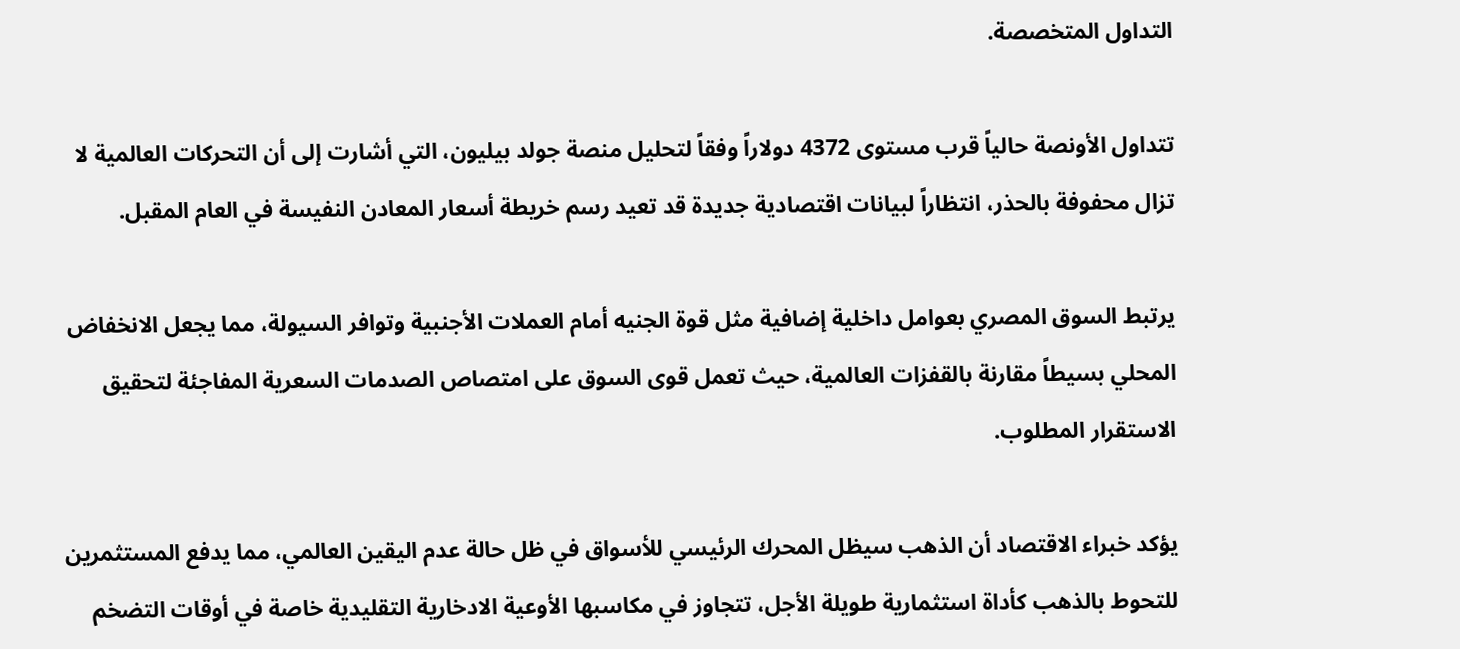التداول المتخصصة.

تتداول الأونصة حالياً قرب مستوى 4372 دولاراً وفقاً لتحليل منصة جولد بيليون، التي أشارت إلى أن التحركات العالمية لا تزال محفوفة بالحذر، انتظاراً لبيانات اقتصادية جديدة قد تعيد رسم خريطة أسعار المعادن النفيسة في العام المقبل.

يرتبط السوق المصري بعوامل داخلية إضافية مثل قوة الجنيه أمام العملات الأجنبية وتوافر السيولة، مما يجعل الانخفاض المحلي بسيطاً مقارنة بالقفزات العالمية، حيث تعمل قوى السوق على امتصاص الصدمات السعرية المفاجئة لتحقيق الاستقرار المطلوب.

يؤكد خبراء الاقتصاد أن الذهب سيظل المحرك الرئيسي للأسواق في ظل حالة عدم اليقين العالمي، مما يدفع المستثمرين للتحوط بالذهب كأداة استثمارية طويلة الأجل، تتجاوز في مكاسبها الأوعية الادخارية التقليدية خاصة في أوقات التضخم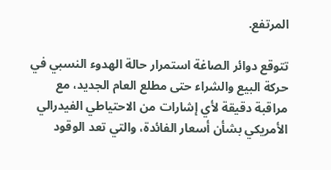المرتفع.

تتوقع دوائر الصاغة استمرار حالة الهدوء النسبي في حركة البيع والشراء حتى مطلع العام الجديد، مع مراقبة دقيقة لأي إشارات من الاحتياطي الفيدرالي الأمريكي بشأن أسعار الفائدة، والتي تعد الوقود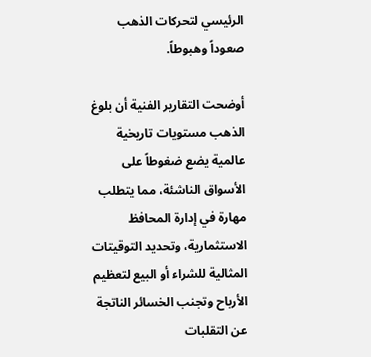الرئيسي لتحركات الذهب صعوداً وهبوطاً.

أوضحت التقارير الفنية أن بلوغ الذهب مستويات تاريخية عالمية يضع ضغوطاً على الأسواق الناشئة، مما يتطلب مهارة في إدارة المحافظ الاستثمارية، وتحديد التوقيتات المثالية للشراء أو البيع لتعظيم الأرباح وتجنب الخسائر الناتجة عن التقلبات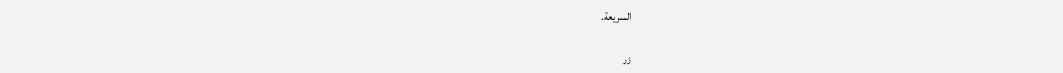السريعة.

زر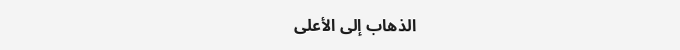الذهاب إلى الأعلى